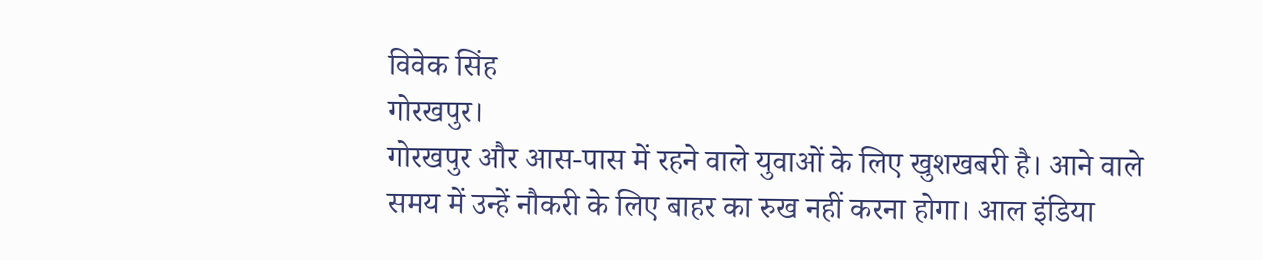विवेक सिंह
गोरखपुर।
गोरखपुर और आस-पास में रहने वाले युवाओं के लिए खुशखबरी है। आने वाले समय में उन्हें नौकरी के लिए बाहर का रुख नहीं करना होगा। आल इंडिया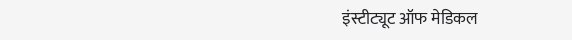इंस्टीट्यूट ऑफ मेडिकल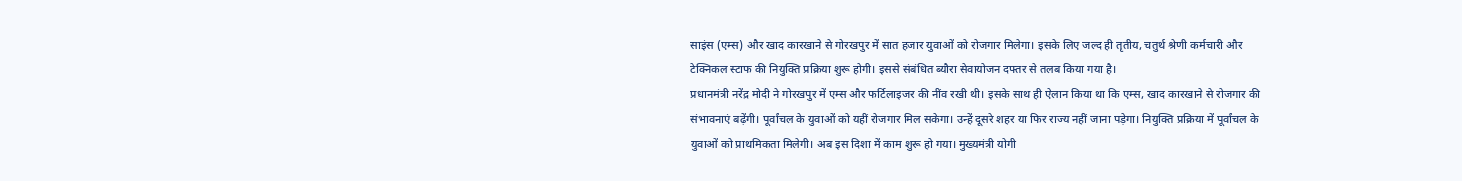साइंस (एम्स) और खाद कारखाने से गोरखपुर में सात हजार युवाओं को रोजगार मिलेगा। इसके लिए जल्द ही तृतीय, चतुर्थ श्रेणी कर्मचारी और टेक्निकल स्टाफ की नियुक्ति प्रक्रिया शुरू होगी। इससे संबंधित ब्यौरा सेवायोजन दफ्तर से तलब किया गया है।
प्रधानमंत्री नरेंद्र मोदी ने गोरखपुर में एम्स और फर्टिलाइजर की नींव रखी थी। इसके साथ ही ऐलान किया था कि एम्स, खाद कारखाने से रोजगार की संभावनाएं बढ़ेंगी। पूर्वांचल के युवाओं को यहीं रोजगार मिल सकेगा। उन्हें दूसरे शहर या फिर राज्य नहीं जाना पड़ेगा। नियुक्ति प्रक्रिया में पूर्वांचल के युवाओं को प्राथमिकता मिलेगी। अब इस दिशा में काम शुरू हो गया। मुख्यमंत्री योगी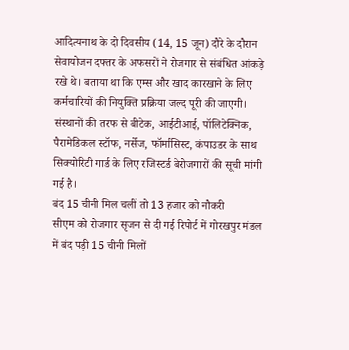आदित्यनाथ के दो दिवसीय (14, 15 जून) दौरे के दौरान सेवायोजन दफ्तर के अफसरों ने रोजगार से संबंधित आंकड़े रखे थे। बताया था कि एम्स और खाद कारखाने के लिए कर्मचारियों की नियुक्ति प्रक्रिया जल्द पूरी की जाएगी। संस्थानों की तरफ से बीटेक, आईटीआई, पॉलिटेक्निक, पैरामेडिकल स्टॉफ, नर्सेज, फॉर्मासिस्ट, कंपाउडर के साथ सिक्योरिटी गार्ड के लिए रजिस्टर्ड बेरोजगारों की सूची मांगी गई है।
बंद 15 चीनी मिल चलीं तो 13 हजार को नौकरी
सीएम को रोजगार सृजन से दी गई रिपोर्ट में गोरखपुर मंडल में बंद पड़ी 15 चीनी मिलों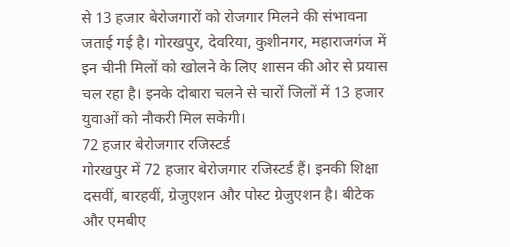से 13 हजार बेरोजगारों को रोजगार मिलने की संभावना जताई गई है। गोरखपुर, देवरिया, कुशीनगर, महाराजगंज में इन चीनी मिलों को खोलने के लिए शासन की ओर से प्रयास चल रहा है। इनके दोबारा चलने से चारों जिलों में 13 हजार युवाओं को नौकरी मिल सकेगी।
72 हजार बेरोजगार रजिस्टर्ड
गोरखपुर में 72 हजार बेरोजगार रजिस्टर्ड हैं। इनकी शिक्षा दसवीं, बारहवीं, ग्रेजुएशन और पोस्ट ग्रेजुएशन है। बीटेक और एमबीए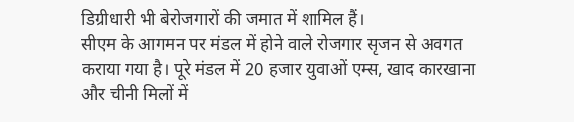डिग्रीधारी भी बेरोजगारों की जमात में शामिल हैं।
सीएम के आगमन पर मंडल में होने वाले रोजगार सृजन से अवगत कराया गया है। पूरे मंडल में 20 हजार युवाओं एम्स, खाद कारखाना और चीनी मिलों में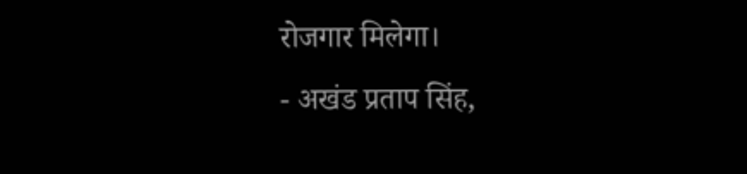रोजगार मिलेगा।
- अखंड प्रताप सिंह,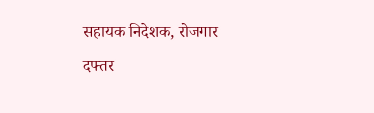सहायक निदेशक, रोजगार दफ्तर